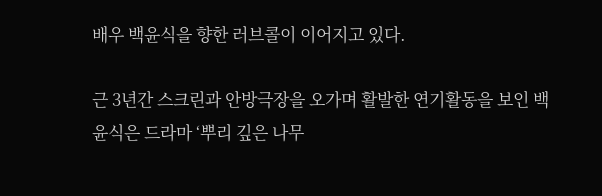배우 백윤식을 향한 러브콜이 이어지고 있다.

근 3년간 스크린과 안방극장을 오가며 활발한 연기활동을 보인 백윤식은 드라마 ‘뿌리 깊은 나무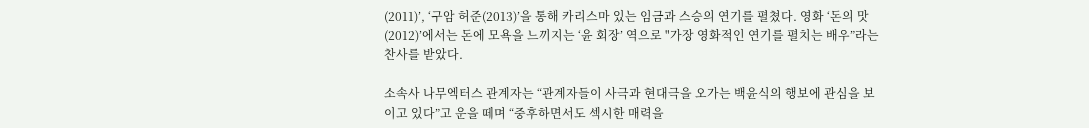(2011)’, ‘구암 허준(2013)’을 통해 카리스마 있는 임금과 스승의 연기를 펼쳤다. 영화 ‘돈의 맛(2012)’에서는 돈에 모욕을 느끼지는 ‘윤 회장’ 역으로 "가장 영화적인 연기를 펼치는 배우”라는 찬사를 받았다.

소속사 나무엑터스 관계자는 “관계자들이 사극과 현대극을 오가는 백윤식의 행보에 관심을 보이고 있다”고 운을 떼며 “중후하면서도 섹시한 매력을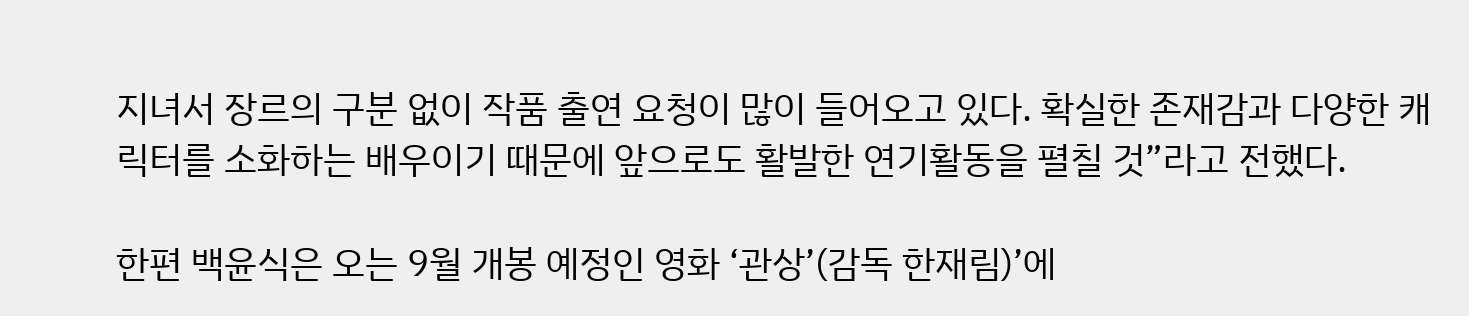지녀서 장르의 구분 없이 작품 출연 요청이 많이 들어오고 있다. 확실한 존재감과 다양한 캐릭터를 소화하는 배우이기 때문에 앞으로도 활발한 연기활동을 펼칠 것”라고 전했다.

한편 백윤식은 오는 9월 개봉 예정인 영화 ‘관상’(감독 한재림)’에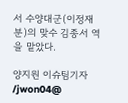서 수양대군(이정재 분)의 맞수 김종서 역을 맡았다.

양지원 이슈팀기자 /jwon04@